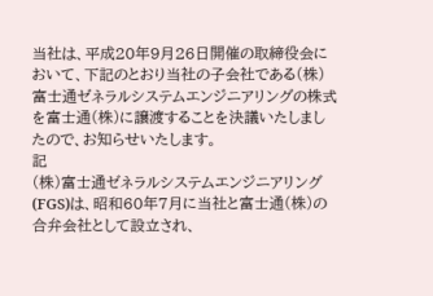当社は、平成20年9月26日開催の取締役会において、下記のとおり当社の子会社である(株)富士通ゼネラルシステムエンジニアリングの株式を富士通(株)に譲渡することを決議いたしましたので、お知らせいたします。
記
(株)富士通ゼネラルシステムエンジニアリング(FGS)は、昭和60年7月に当社と富士通(株)の合弁会社として設立され、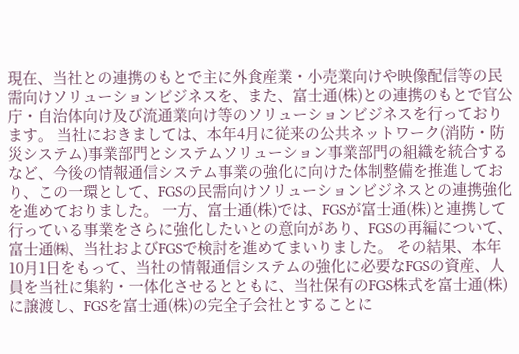現在、当社との連携のもとで主に外食産業・小売業向けや映像配信等の民需向けソリューションビジネスを、また、富士通(株)との連携のもとで官公庁・自治体向け及び流通業向け等のソリューションビジネスを行っております。 当社におきましては、本年4月に従来の公共ネットワーク(消防・防災システム)事業部門とシステムソリューション事業部門の組織を統合するなど、今後の情報通信システム事業の強化に向けた体制整備を推進しており、この一環として、FGSの民需向けソリューションビジネスとの連携強化を進めておりました。 一方、富士通(株)では、FGSが富士通(株)と連携して行っている事業をさらに強化したいとの意向があり、FGSの再編について、富士通㈱、当社およびFGSで検討を進めてまいりました。 その結果、本年10月1日をもって、当社の情報通信システムの強化に必要なFGSの資産、人員を当社に集約・一体化させるとともに、当社保有のFGS株式を富士通(株)に譲渡し、FGSを富士通(株)の完全子会社とすることに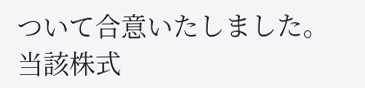ついて合意いたしました。
当該株式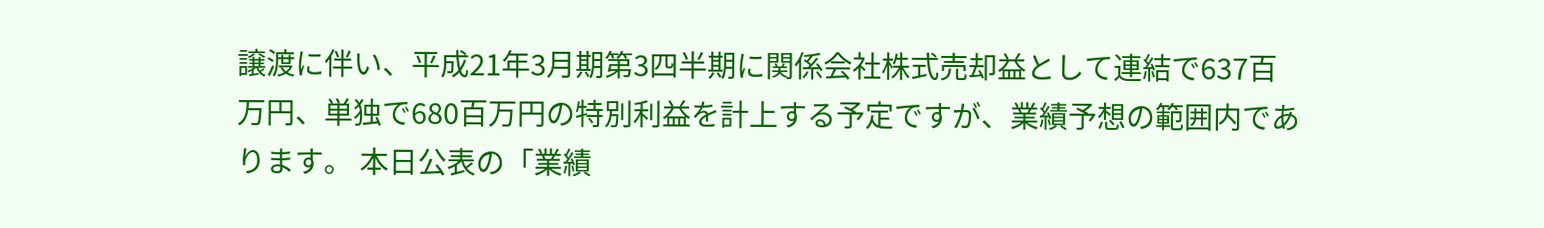譲渡に伴い、平成21年3月期第3四半期に関係会社株式売却益として連結で637百万円、単独で680百万円の特別利益を計上する予定ですが、業績予想の範囲内であります。 本日公表の「業績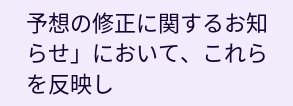予想の修正に関するお知らせ」において、これらを反映し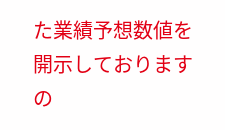た業績予想数値を開示しておりますの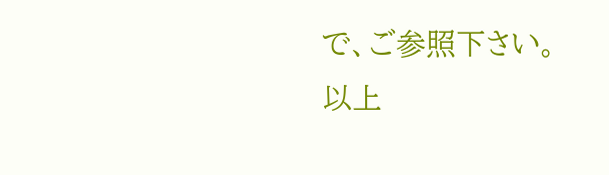で、ご参照下さい。
以上